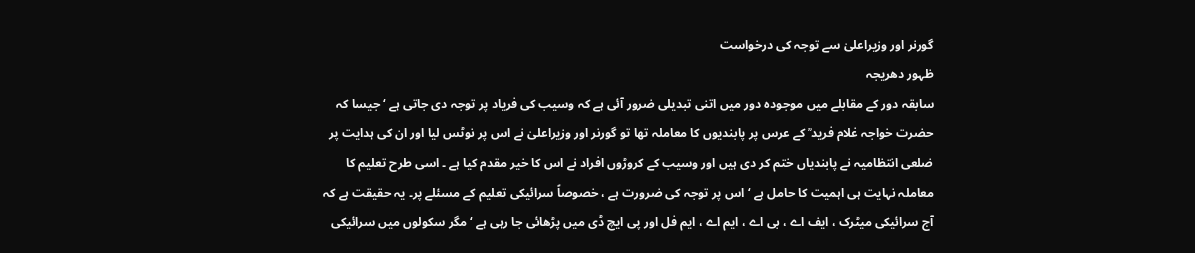گورنر اور وزیراعلیٰ سے توجہ کی درخواست
ظہور دھریجہ
سابقہ دور کے مقابلے میں موجودہ دور میں اتنی تبدیلی ضرور آئی ہے کہ وسیب کی فریاد پر توجہ دی جاتی ہے ‘ جیسا کہ حضرت خواجہ غلام فرید ؒ کے عرس پر پابندیوں کا معاملہ تھا تو گورنر اور وزیراعلیٰ نے اس پر نوٹس لیا اور ان کی ہدایت پر ضلعی انتظامیہ نے پابندیاں ختم کر دی ہیں اور وسیب کے کروڑوں افراد نے اس کا خیر مقدم کیا ہے ۔ اسی طرح تعلیم کا معاملہ نہایت ہی اہمیت کا حامل ہے ‘ اس پر توجہ کی ضرورت ہے ، خصوصاً سرائیکی تعلیم کے مسئلے پر۔ یہ حقیقت ہے کہ آج سرائیکی میٹرک ، ایف اے ، بی اے ، ایم اے ، ایم فل اور پی ایچ ڈی میں پڑھائی جا رہی ہے ‘ مگر سکولوں میں سرائیکی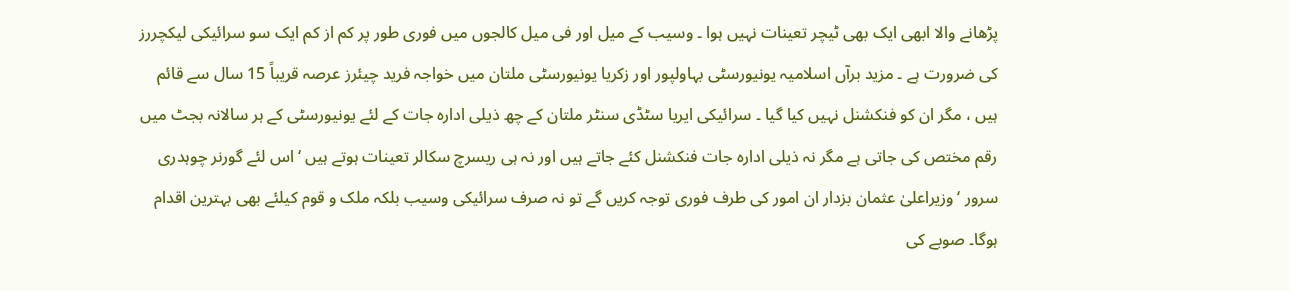پڑھانے والا ابھی ایک بھی ٹیچر تعینات نہیں ہوا ۔ وسیب کے میل اور فی میل کالجوں میں فوری طور پر کم از کم ایک سو سرائیکی لیکچررز کی ضرورت ہے ۔ مزید برآں اسلامیہ یونیورسٹی بہاولپور اور زکریا یونیورسٹی ملتان میں خواجہ فرید چیئرز عرصہ قریباً 15 سال سے قائم ہیں ، مگر ان کو فنکشنل نہیں کیا گیا ۔ سرائیکی ایریا سٹڈی سنٹر ملتان کے چھ ذیلی ادارہ جات کے لئے یونیورسٹی کے ہر سالانہ بجٹ میں رقم مختص کی جاتی ہے مگر نہ ذیلی ادارہ جات فنکشنل کئے جاتے ہیں اور نہ ہی ریسرچ سکالر تعینات ہوتے ہیں ‘ اس لئے گورنر چوہدری سرور ‘ وزیراعلیٰ عثمان بزدار ان امور کی طرف فوری توجہ کریں گے تو نہ صرف سرائیکی وسیب بلکہ ملک و قوم کیلئے بھی بہترین اقدام ہوگا۔ صوبے کی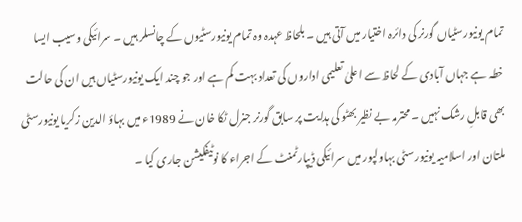تمام یونیورسٹیاں گورنر کی دائرہ اختیار میں آتی ہیں ۔ بلحاظ عہدہ وہ تمام یونیورسٹیوں کے چانسلر ہیں ۔ سرائیکی وسیب ایسا خطہ ہے جہاں آبادی کے لحاظ سے اعلیٰ تعلیمی اداروں کی تعداد بہت کم ہے اور جو چند ایک یونیورسٹیاں ہیں ان کی حالت بھی قابلِ رشک نہیں ۔ محترمہ بے نظیر بھٹو کی ہدایت پر سابق گورنر جنرل ٹکا خان نے 1989ء میں بہاؤ الدین زکریا یونیورسٹی ملتان اور اسلامیہ یونیورسٹی بہاولپور میں سرائیکی ڈیپارٹمنٹ کے اجراء کا نوٹیفکیشن جاری کیا ۔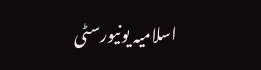اسلامیہ یونیورسٹی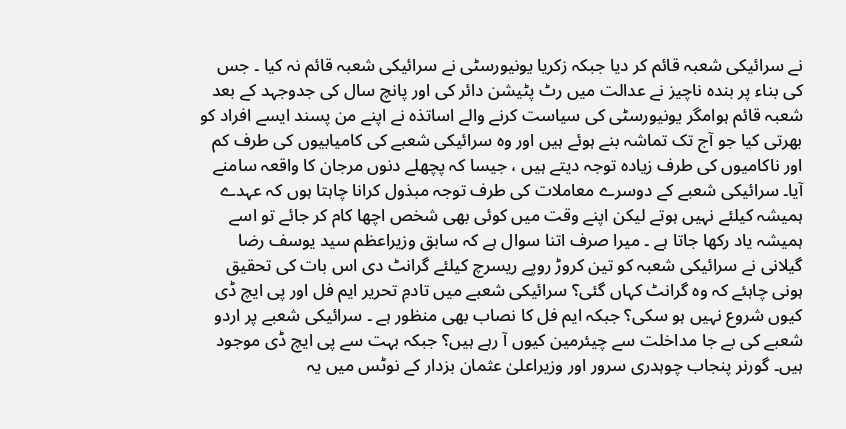نے سرائیکی شعبہ قائم کر دیا جبکہ زکریا یونیورسٹی نے سرائیکی شعبہ قائم نہ کیا ۔ جس کی بناء پر بندہ ناچیز نے عدالت میں رٹ پٹیشن دائر کی اور پانچ سال کی جدوجہد کے بعد شعبہ قائم ہوامگر یونیورسٹی کی سیاست کرنے والے اساتذہ نے اپنے من پسند ایسے افراد کو بھرتی کیا جو آج تک تماشہ بنے ہوئے ہیں اور وہ سرائیکی شعبے کی کامیابیوں کی طرف کم اور ناکامیوں کی طرف زیادہ توجہ دیتے ہیں ، جیسا کہ پچھلے دنوں مرجان کا واقعہ سامنے آیا۔ سرائیکی شعبے کے دوسرے معاملات کی طرف توجہ مبذول کرانا چاہتا ہوں کہ عہدے ہمیشہ کیلئے نہیں ہوتے لیکن اپنے وقت میں کوئی بھی شخص اچھا کام کر جائے تو اسے ہمیشہ یاد رکھا جاتا ہے ۔ میرا صرف اتنا سوال ہے کہ سابق وزیراعظم سید یوسف رضا گیلانی نے سرائیکی شعبہ کو تین کروڑ روپے ریسرچ کیلئے گرانٹ دی اس بات کی تحقیق ہونی چاہئے کہ وہ گرانٹ کہاں گئی؟ سرائیکی شعبے میں تادمِ تحریر ایم فل اور پی ایچ ڈی کیوں شروع نہیں ہو سکی؟ جبکہ ایم فل کا نصاب بھی منظور ہے ۔ سرائیکی شعبے پر اردو شعبے کی بے جا مداخلت سے چیئرمین کیوں آ رہے ہیں؟ جبکہ بہت سے پی ایچ ڈی موجود ہیں۔ گورنر پنجاب چوہدری سرور اور وزیراعلیٰ عثمان بزدار کے نوٹس میں یہ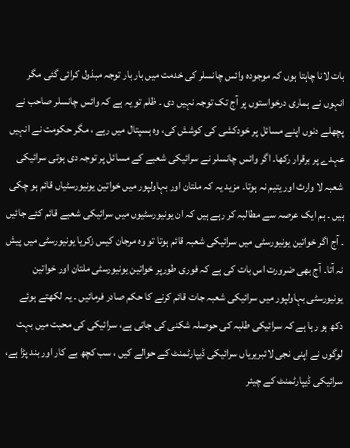بات لانا چاہتا ہوں کہ موجودہ وائس چانسلر کی خدمت میں بار بار توجہ مبذول کرائی گئی مگر انہوں نے ہماری درخواستوں پر آج تک توجہ نہیں دی ۔ ظلم تو یہ ہے کہ وائس چانسلر صاحب نے پچھلے دنوں اپنے مسائل پر خودکشی کی کوشش کی، وہ ہسپتال میں رہے ، مگر حکومت نے انہیں عہدے پر برقرار رکھا۔ اگر وائس چانسلر نے سرائیکی شعبے کے مسائل پر توجہ دی ہوتی سرائیکی شعبہ لا وارث اور یتیم نہ ہوتا۔ مزید یہ کہ ملتان اور بہاولپور میں خواتین یونیورسٹیاں قائم ہو چکی ہیں ۔ ہم ایک عرصہ سے مطالبہ کر رہے ہیں کہ ان یونیورسٹیوں میں سرائیکی شعبے قائم کئے جائیں ۔ آج اگر خواتین یونیورسٹی میں سرائیکی شعبہ قائم ہوتا تو وہ مرجان کیس زکریا یونیورسٹی میں پیش نہ آتا۔ آج بھی ضرورت اس بات کی ہے کہ فوری طورپر خواتین یونیورسٹی ملتان اور خواتین یونیورسٹی بہاولپور میں سرائیکی شعبہ جات قائم کرنے کا حکم صادر فرمائیں ۔ یہ لکھتے ہوئے دکھ ہو رہا ہے کہ سرائیکی طلبہ کی حوصلہ شکنی کی جاتی ہے، سرائیکی کی محبت میں بہت لوگوں نے اپنی نجی لائبریریاں سرائیکی ڈیپارٹمنٹ کے حوالے کیں ، سب کچھ بے کار اور بند پڑا ہے، سرائیکی ڈیپارٹمنٹ کے چیئر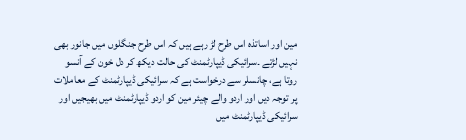مین اور اساتذہ اس طرح لڑ رہے ہیں کہ اس طرح جنگلوں میں جانور بھی نہیں لڑتے ۔سرائیکی ڈیپارٹمنٹ کی حالت دیکھ کر دل خون کے آنسو روتا ہے، چانسلر سے درخواست ہے کہ سرائیکی ڈیپارٹمنٹ کے معاملات پر توجہ دیں اور اردو والے چیئر مین کو اردو ڈیپارٹمنٹ میں بھیجیں اور سرائیکی ڈیپارٹمنٹ میں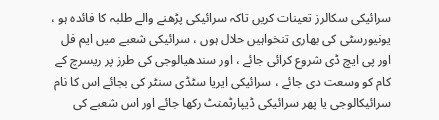سرائیکی سکالرز تعینات کریں تاکہ سرائیکی پڑھنے والے طلبہ کا فائدہ ہو ، یونیورسٹی کی بھاری تنخواہیں حلال ہوں ، سرائیکی شعبے میں ایم فل اور پی ایچ ڈی شروع کرائی جائے ، اور سندھیالوجی کی طرز پر ریسرچ کے کام کو وسعت دی جائے ، سرائیکی ایریا سٹڈی سنٹر کی بجائے اس کا نام سرائیکالوجی یا پھر سرائیکی ڈیپارٹمنٹ رکھا جائے اور اس شعبے کی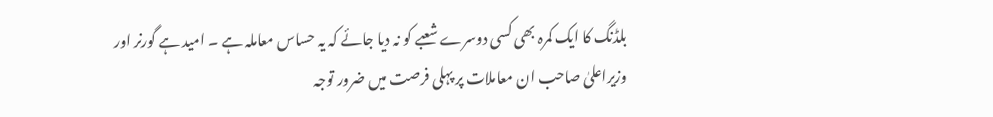بلڈنگ کا ایک کمرہ بھی کسی دوسرے شعبے کو نہ دیا جائے کہ یہ حساس معاملہ ہے ۔ امید ہے گورنر اور وزیراعلیٰ صاحب ان معاملات پر پہلی فرصت میں ضرور توجہ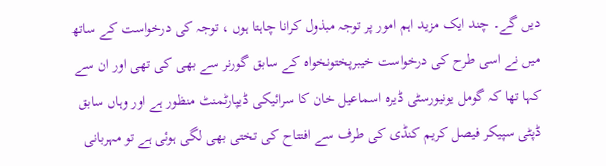دیں گے۔ چند ایک مزید اہم امور پر توجہ مبذول کرانا چاہتا ہوں ، توجہ کی درخواست کے ساتھ میں نے اسی طرح کی درخواست خیبرپختونخواہ کے سابق گورنر سے بھی کی تھی اور ان سے کہا تھا کہ گومل یونیورسٹی ڈیرہ اسماعیل خان کا سرائیکی ڈیپارٹمنٹ منظور ہے اور وہاں سابق ڈپٹی سپیکر فیصل کریم کنڈی کی طرف سے افتتاح کی تختی بھی لگی ہوئی ہے تو مہربانی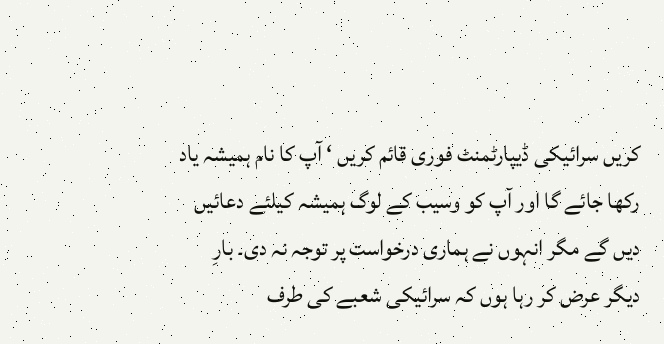کریں سرائیکی ڈیپارٹمنٹ فوری قائم کریں ‘ آپ کا نام ہمیشہ یاد رکھا جائے گا اور آپ کو وسیب کے لوگ ہمیشہ کیلئے دعائیں دیں گے مگر انہوں نے ہماری درخواست پر توجہ نہ دی۔ بارِ دیگر عرض کر رہا ہوں کہ سرائیکی شعبے کی طرف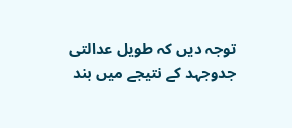توجہ دیں کہ طویل عدالتی جدوجہد کے نتیجے میں بند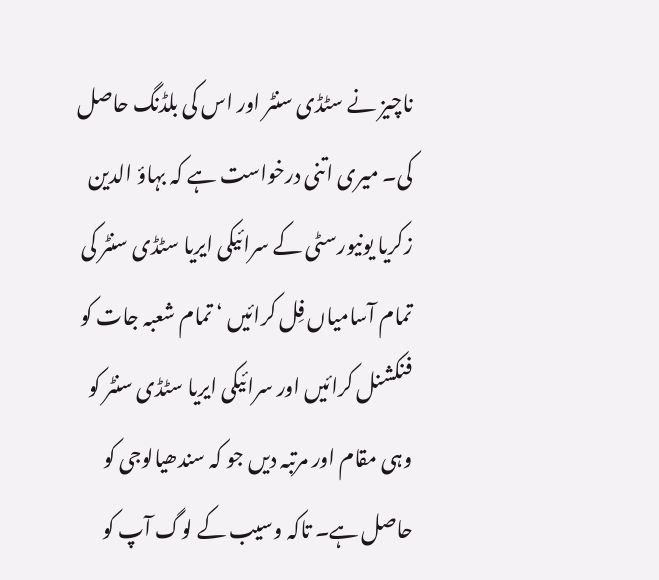ناچیز نے سٹڈی سنٹر اور اس کی بلڈنگ حاصل کی۔ میری اتنی درخواست ہے کہ بہاؤ الدین زکریا یونیورسٹی کے سرائیکی ایریا سٹڈی سنٹر کی تمام آسامیاں فِل کرائیں ‘ تمام شعبہ جات کو فنکشنل کرائیں اور سرائیکی ایریا سٹڈی سنٹر کو وہی مقام اور مرتبہ دیں جو کہ سندھیالوجی کو حاصل ہے۔ تاکہ وسیب کے لوگ آپ کو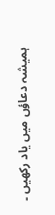ہمیشہ دعاؤں میں یاد رکھیں ۔